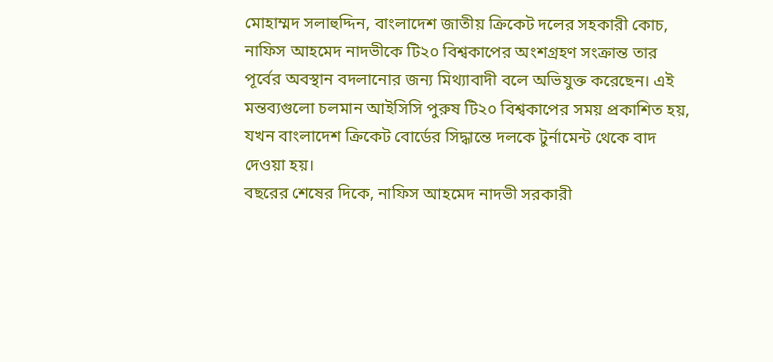মোহাম্মদ সলাহুদ্দিন, বাংলাদেশ জাতীয় ক্রিকেট দলের সহকারী কোচ, নাফিস আহমেদ নাদভীকে টি২০ বিশ্বকাপের অংশগ্রহণ সংক্রান্ত তার পূর্বের অবস্থান বদলানোর জন্য মিথ্যাবাদী বলে অভিযুক্ত করেছেন। এই মন্তব্যগুলো চলমান আইসিসি পুরুষ টি২০ বিশ্বকাপের সময় প্রকাশিত হয়, যখন বাংলাদেশ ক্রিকেট বোর্ডের সিদ্ধান্তে দলকে টুর্নামেন্ট থেকে বাদ দেওয়া হয়।
বছরের শেষের দিকে, নাফিস আহমেদ নাদভী সরকারী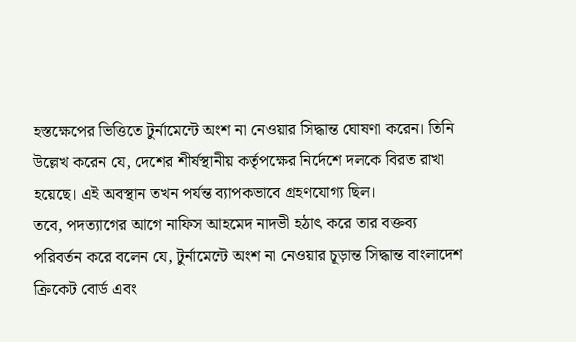হস্তক্ষেপের ভিত্তিতে টুর্নামেন্টে অংশ না নেওয়ার সিদ্ধান্ত ঘোষণা করেন। তিনি উল্লেখ করেন যে, দেশের শীর্ষস্থানীয় কর্তৃপক্ষের নির্দেশে দলকে বিরত রাখা হয়েছে। এই অবস্থান তখন পর্যন্ত ব্যাপকভাবে গ্রহণযোগ্য ছিল।
তবে, পদত্যাগের আগে নাফিস আহমেদ নাদভী হঠাৎ করে তার বক্তব্য পরিবর্তন করে বলেন যে, টুর্নামেন্টে অংশ না নেওয়ার চূড়ান্ত সিদ্ধান্ত বাংলাদেশ ক্রিকেট বোর্ড এবং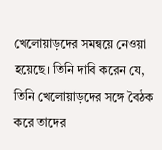খেলোয়াড়দের সমন্বয়ে নেওয়া হয়েছে। তিনি দাবি করেন যে, তিনি খেলোয়াড়দের সঙ্গে বৈঠক করে তাদের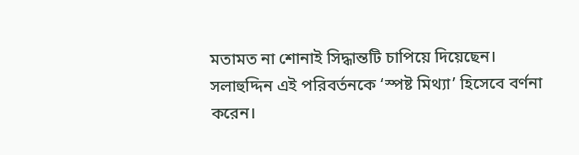মতামত না শোনাই সিদ্ধান্তটি চাপিয়ে দিয়েছেন।
সলাহুদ্দিন এই পরিবর্তনকে ‘স্পষ্ট মিথ্যা’ হিসেবে বর্ণনা করেন।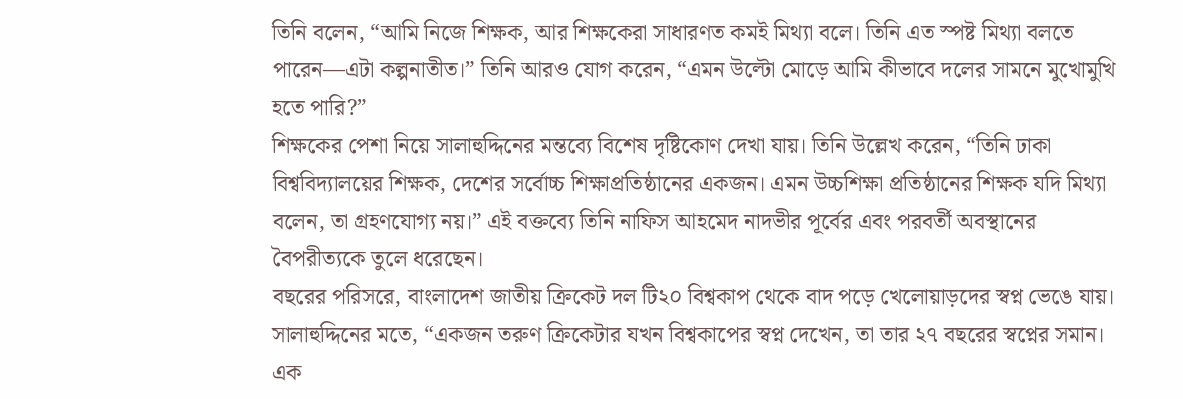তিনি বলেন, “আমি নিজে শিক্ষক, আর শিক্ষকেরা সাধারণত কমই মিথ্যা বলে। তিনি এত স্পষ্ট মিথ্যা বলতে পারেন—এটা কল্পনাতীত।” তিনি আরও যোগ করেন, “এমন উল্টো মোড়ে আমি কীভাবে দলের সামনে মুখোমুখি হতে পারি?”
শিক্ষকের পেশা নিয়ে সালাহুদ্দিনের মন্তব্যে বিশেষ দৃষ্টিকোণ দেখা যায়। তিনি উল্লেখ করেন, “তিনি ঢাকা বিশ্ববিদ্যালয়ের শিক্ষক, দেশের সর্বোচ্চ শিক্ষাপ্রতিষ্ঠানের একজন। এমন উচ্চশিক্ষা প্রতিষ্ঠানের শিক্ষক যদি মিথ্যা বলেন, তা গ্রহণযোগ্য নয়।” এই বক্তব্যে তিনি নাফিস আহমেদ নাদভীর পূর্বের এবং পরবর্তী অবস্থানের বৈপরীত্যকে তুলে ধরেছেন।
বছরের পরিসরে, বাংলাদেশ জাতীয় ক্রিকেট দল টি২০ বিশ্বকাপ থেকে বাদ পড়ে খেলোয়াড়দের স্বপ্ন ভেঙে যায়। সালাহুদ্দিনের মতে, “একজন তরুণ ক্রিকেটার যখন বিশ্বকাপের স্বপ্ন দেখেন, তা তার ২৭ বছরের স্বপ্নের সমান। এক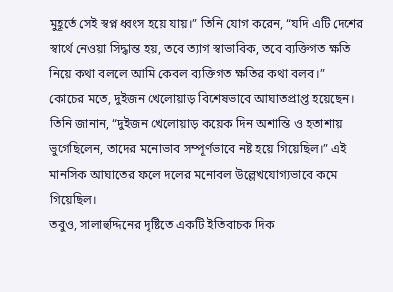মুহূর্তে সেই স্বপ্ন ধ্বংস হয়ে যায়।” তিনি যোগ করেন, “যদি এটি দেশের স্বার্থে নেওয়া সিদ্ধান্ত হয়, তবে ত্যাগ স্বাভাবিক, তবে ব্যক্তিগত ক্ষতি নিয়ে কথা বললে আমি কেবল ব্যক্তিগত ক্ষতির কথা বলব।”
কোচের মতে, দুইজন খেলোয়াড় বিশেষভাবে আঘাতপ্রাপ্ত হয়েছেন। তিনি জানান, “দুইজন খেলোয়াড় কয়েক দিন অশান্তি ও হতাশায় ভুগেছিলেন, তাদের মনোভাব সম্পূর্ণভাবে নষ্ট হয়ে গিয়েছিল।” এই মানসিক আঘাতের ফলে দলের মনোবল উল্লেখযোগ্যভাবে কমে গিয়েছিল।
তবুও, সালাহুদ্দিনের দৃষ্টিতে একটি ইতিবাচক দিক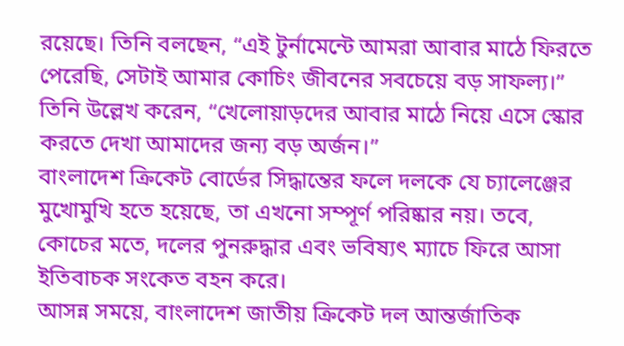রয়েছে। তিনি বলছেন, “এই টুর্নামেন্টে আমরা আবার মাঠে ফিরতে পেরেছি, সেটাই আমার কোচিং জীবনের সবচেয়ে বড় সাফল্য।” তিনি উল্লেখ করেন, “খেলোয়াড়দের আবার মাঠে নিয়ে এসে স্কোর করতে দেখা আমাদের জন্য বড় অর্জন।”
বাংলাদেশ ক্রিকেট বোর্ডের সিদ্ধান্তের ফলে দলকে যে চ্যালেঞ্জের মুখোমুখি হতে হয়েছে, তা এখনো সম্পূর্ণ পরিষ্কার নয়। তবে, কোচের মতে, দলের পুনরুদ্ধার এবং ভবিষ্যৎ ম্যাচে ফিরে আসা ইতিবাচক সংকেত বহন করে।
আসন্ন সময়ে, বাংলাদেশ জাতীয় ক্রিকেট দল আন্তর্জাতিক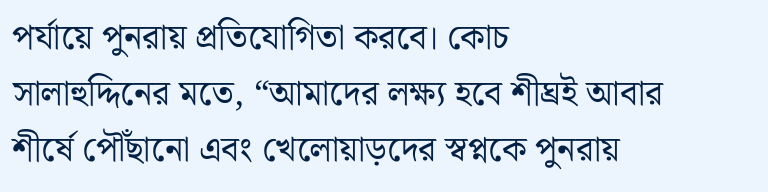পর্যায়ে পুনরায় প্রতিযোগিতা করবে। কোচ সালাহুদ্দিনের মতে, “আমাদের লক্ষ্য হবে শীঘ্রই আবার শীর্ষে পৌঁছানো এবং খেলোয়াড়দের স্বপ্নকে পুনরায়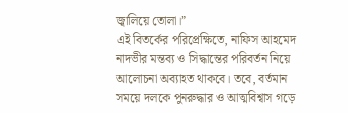জ্বালিয়ে তোলা।”
এই বিতর্কের পরিপ্রেক্ষিতে, নাফিস আহমেদ নাদভীর মন্তব্য ও সিদ্ধান্তের পরিবর্তন নিয়ে আলোচনা অব্যাহত থাকবে। তবে, বর্তমান সময়ে দলকে পুনরুদ্ধার ও আত্মবিশ্বাস গড়ে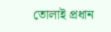তোলাই প্রধান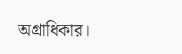অগ্রাধিকার।